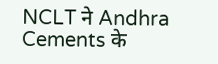NCLT ने Andhra Cements के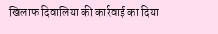खिलाफ दिवालिया की कार्रवाई का दिया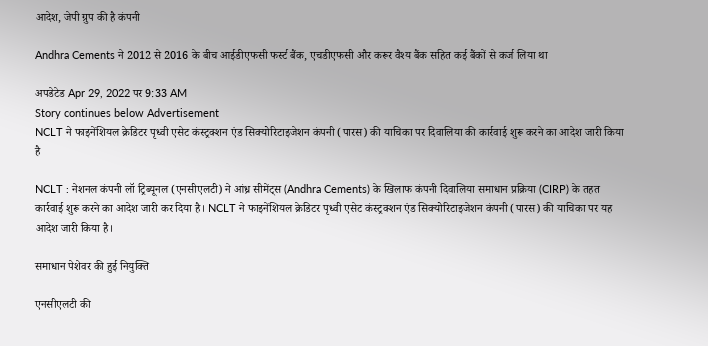आदेश, जेपी ग्रुप की है कंपनी

Andhra Cements ने 2012 से 2016 के बीच आईडीएफसी फर्स्ट बैंक, एचडीएफसी और करूर वैश्य बैंक सहित कई बैंकों से कर्ज लिया था

अपडेटेड Apr 29, 2022 पर 9:33 AM
Story continues below Advertisement
NCLT ने फाइनेंशियल क्रेडिटर पृध्वी एसेट कंस्ट्रक्शन एंड सिक्योरिटाइजेशन कंपनी (पारस) की याचिका पर दिवालिया की कार्रवाई शुरू करने का आदेश जारी किया है

NCLT : नेशनल कंपनी लॉ ट्रिब्यूनल (एनसीएलटी) ने आंध्र सीमेंट्स (Andhra Cements) के खिलाफ कंपनी दिवालिया समाधान प्रक्रिया (CIRP) के तहत कार्रवाई शुरू करने का आदेश जारी कर दिया है। NCLT ने फाइनेंशियल क्रेडिटर पृध्वी एसेट कंस्ट्रक्शन एंड सिक्योरिटाइजेशन कंपनी (पारस) की याचिका पर यह आदेश जारी किया है।

समाधान पेशेवर की हुई नियुक्ति

एनसीएलटी की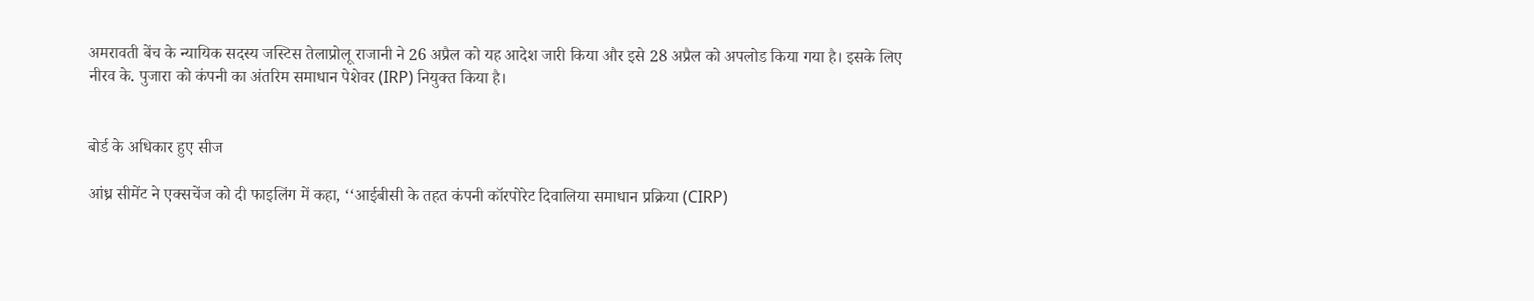अमरावती बेंच के न्यायिक सदस्य जस्टिस तेलाप्रोलू राजानी ने 26 अप्रैल को यह आदेश जारी किया और इसे 28 अप्रैल को अपलोड किया गया है। इसके लिए नीरव के. पुजारा को कंपनी का अंतरिम समाधान पेशेवर (IRP) नियुक्त किया है।


बोर्ड के अधिकार हुए सीज

आंध्र सीमेंट ने एक्सचेंज को दी फाइलिंग में कहा, ‘‘आईबीसी के तहत कंपनी कॉरपोरेट दिवालिया समाधान प्रक्रिया (CIRP)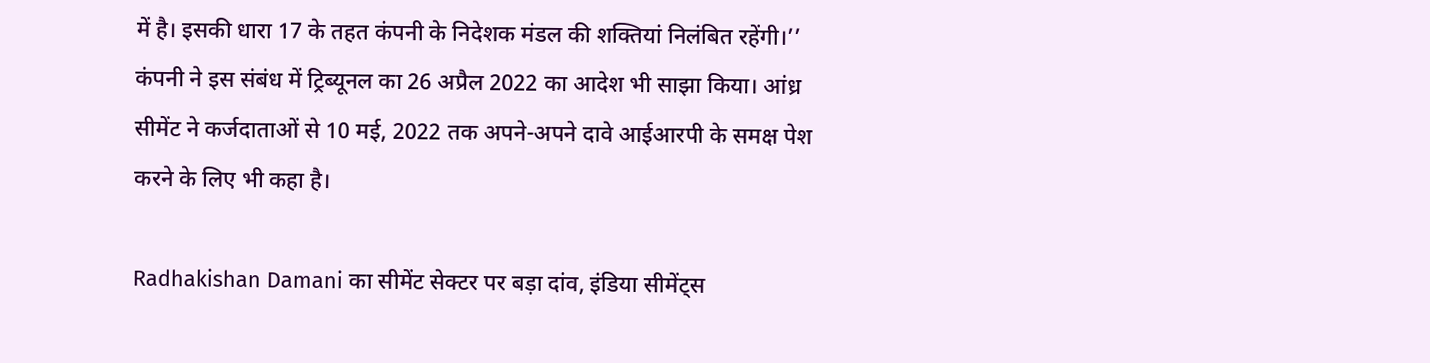में है। इसकी धारा 17 के तहत कंपनी के निदेशक मंडल की शक्तियां निलंबित रहेंगी।’’ कंपनी ने इस संबंध में ट्रिब्यूनल का 26 अप्रैल 2022 का आदेश भी साझा किया। आंध्र सीमेंट ने कर्जदाताओं से 10 मई, 2022 तक अपने-अपने दावे आईआरपी के समक्ष पेश करने के लिए भी कहा है।

Radhakishan Damani का सीमेंट सेक्टर पर बड़ा दांव, इंडिया सीमेंट्स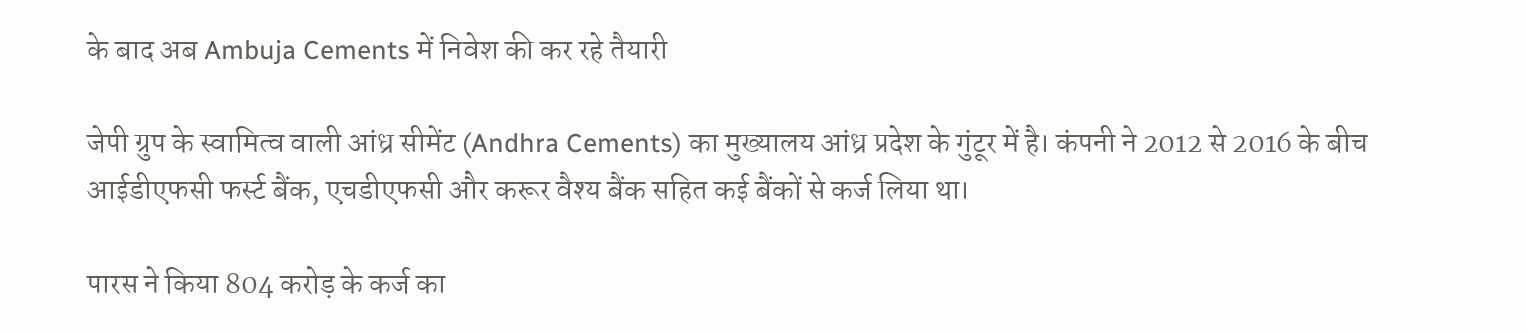के बाद अब Ambuja Cements में निवेश की कर रहे तैयारी

जेपी ग्रुप के स्वामित्व वाली आंध्र सीमेंट (Andhra Cements) का मुख्यालय आंध्र प्रदेश के गुंटूर में है। कंपनी ने 2012 से 2016 के बीच आईडीएफसी फर्स्ट बैंक, एचडीएफसी और करूर वैश्य बैंक सहित कई बैंकों से कर्ज लिया था।

पारस ने किया 804 करोड़ के कर्ज का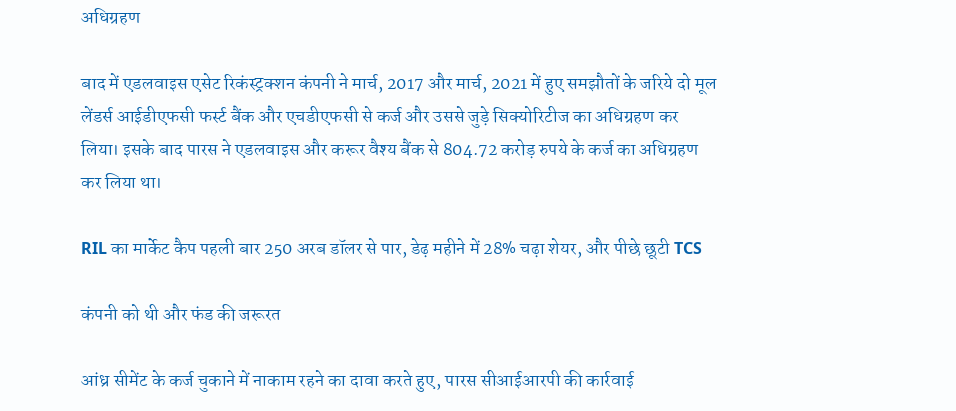अधिग्रहण

बाद में एडलवाइस एसेट रिकंस्ट्रक्शन कंपनी ने मार्च, 2017 और मार्च, 2021 में हुए समझौतों के जरिये दो मूल लेंडर्स आईडीएफसी फर्स्ट बैंक और एचडीएफसी से कर्ज और उससे जुड़े सिक्योरिटीज का अधिग्रहण कर लिया। इसके बाद पारस ने एडलवाइस और करूर वैश्य बैंक से 804.72 करोड़ रुपये के कर्ज का अधिग्रहण कर लिया था।

RIL का मार्केट कैप पहली बार 250 अरब डॉलर से पार, डेढ़ महीने में 28% चढ़ा शेयर, और पीछे छूटी TCS

कंपनी को थी और फंड की जरूरत

आंध्र सीमेंट के कर्ज चुकाने में नाकाम रहने का दावा करते हुए, पारस सीआईआरपी की कार्रवाई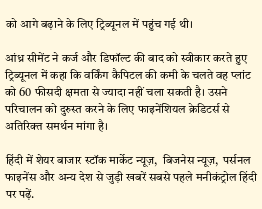को आगे बढ़ाने के लिए ट्रिब्यूनल में पहुंच गई थी।

आंध्र सीमेंट ने कर्ज और डिफॉल्ट की बाद को स्वीकार करते हुए ट्रिब्यूनल में कहा कि वर्किंग कैपिटल की कमी के चलते वह प्लांट को 60 फीसदी क्षमता से ज्यादा नहीं चला सकती है। उसने परिचालन को दुरुस्त करने के लिए फाइनेंशियल क्रेडिटर्स से अतिरिक्त समर्थन मांगा है।

हिंदी में शेयर बाजार स्टॉक मार्केट न्यूज़,  बिजनेस न्यूज़,  पर्सनल फाइनेंस और अन्य देश से जुड़ी खबरें सबसे पहले मनीकंट्रोल हिंदी पर पढ़ें.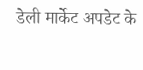डेली मार्केट अपडेट के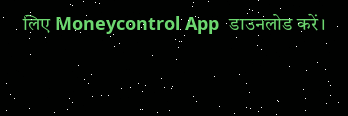लिए Moneycontrol App  डाउनलोड करें।